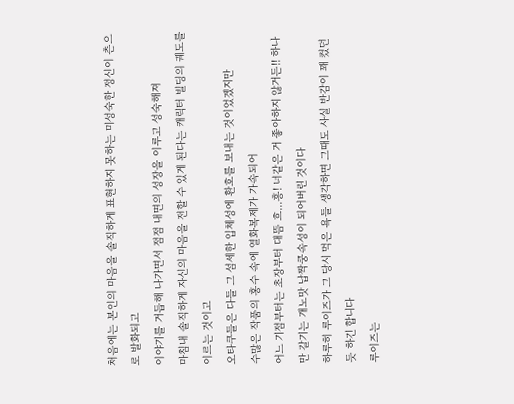처음에는 본인의 마음을 솔직하게 표현하지 못하는 미성숙한 정신이 츤으로 발화되고
이야기를 거듭해 나가면서 점점 내면의 성장을 이루고 성숙해져
마침내 솔직하게 자신의 마음을 전할 수 있게 된다는 캐릭터 빌딩의 궤도를 이르는 것이고
오타쿠들은 다들 그 섬세한 입체성에 환호를 보내는 것이었겠지만
수많은 작품의 홍수 속에 열화복제가 가속되어
어느 기점부터는 초장부터 대뜸 흐...흥! 너같은 거 좋아하지 않거든!! 하나만 갈기는 개노맛 납짝쿵속성이 되어버린 것이다
하루히 루이즈가 그 당시 먹은 욕들 생각하면 그때도 사실 반감이 꽤 컸던 듯 하긴 합니다
루이즈는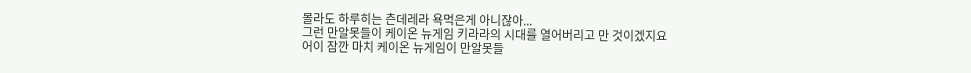몰라도 하루히는 츤데레라 욕먹은게 아니잖아...
그런 만알못들이 케이온 뉴게임 키라라의 시대를 열어버리고 만 것이겠지요
어이 잠깐 마치 케이온 뉴게임이 만알못들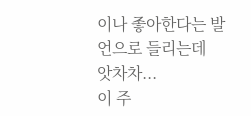이나 좋아한다는 발언으로 들리는데
앗차차...
이 주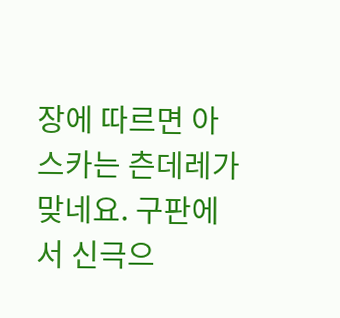장에 따르면 아스카는 츤데레가 맞네요. 구판에서 신극으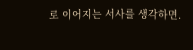로 이어지는 서사를 생각하면.